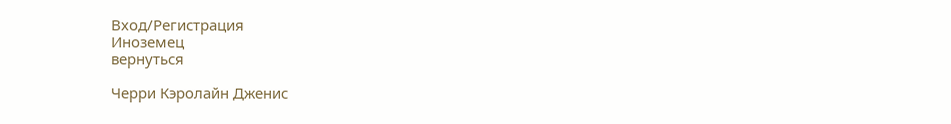Вход/Регистрация
Иноземец
вернуться

Черри Кэролайн Дженис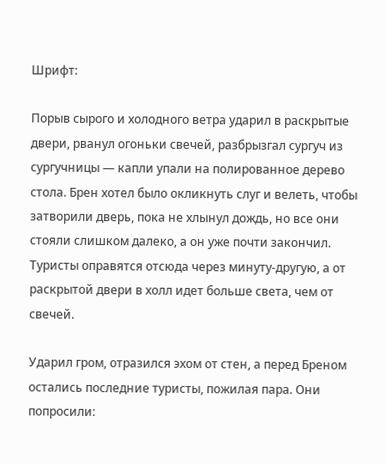Шрифт:

Порыв сырого и холодного ветра ударил в раскрытые двери, рванул огоньки свечей, разбрызгал сургуч из сургучницы — капли упали на полированное дерево стола. Брен хотел было окликнуть слуг и велеть, чтобы затворили дверь, пока не хлынул дождь, но все они стояли слишком далеко, а он уже почти закончил. Туристы оправятся отсюда через минуту-другую, а от раскрытой двери в холл идет больше света, чем от свечей.

Ударил гром, отразился эхом от стен, а перед Бреном остались последние туристы, пожилая пара. Они попросили: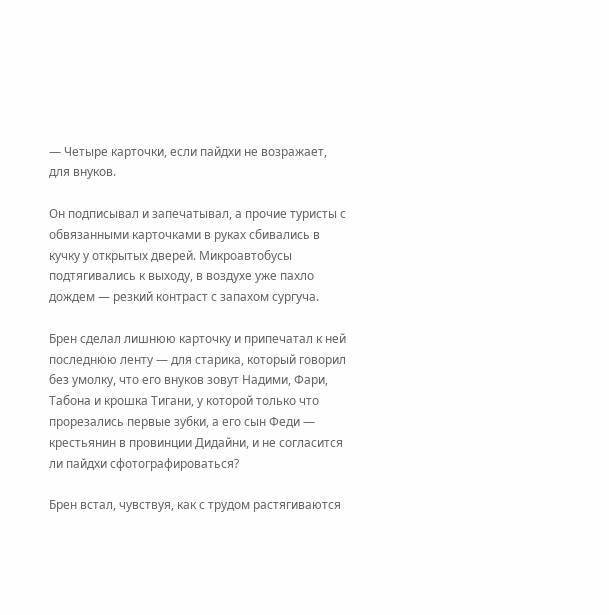— Четыре карточки, если пайдхи не возражает, для внуков.

Он подписывал и запечатывал, а прочие туристы с обвязанными карточками в руках сбивались в кучку у открытых дверей. Микроавтобусы подтягивались к выходу, в воздухе уже пахло дождем — резкий контраст с запахом сургуча.

Брен сделал лишнюю карточку и припечатал к ней последнюю ленту — для старика, который говорил без умолку, что его внуков зовут Надими, Фари, Табона и крошка Тигани, у которой только что прорезались первые зубки, а его сын Феди — крестьянин в провинции Дидайни, и не согласится ли пайдхи сфотографироваться?

Брен встал, чувствуя, как с трудом растягиваются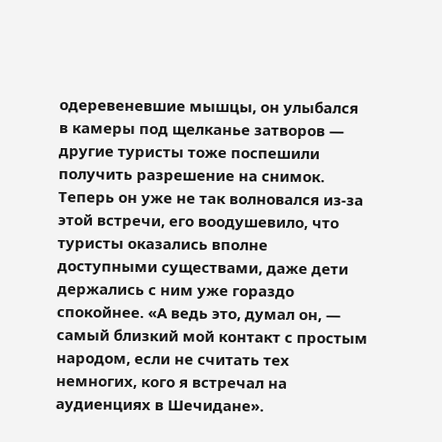одеревеневшие мышцы, он улыбался в камеры под щелканье затворов — другие туристы тоже поспешили получить разрешение на снимок. Теперь он уже не так волновался из-за этой встречи, его воодушевило, что туристы оказались вполне доступными существами, даже дети держались с ним уже гораздо спокойнее. «А ведь это, думал он, — самый близкий мой контакт с простым народом, если не считать тех немногих, кого я встречал на аудиенциях в Шечидане».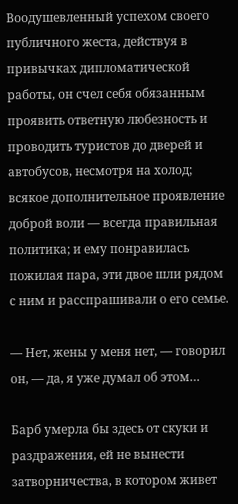Воодушевленный успехом своего публичного жеста, действуя в привычках дипломатической работы, он счел себя обязанным проявить ответную любезность и проводить туристов до дверей и автобусов, несмотря на холод; всякое дополнительное проявление доброй воли — всегда правильная политика; и ему понравилась пожилая пара, эти двое шли рядом с ним и расспрашивали о его семье.

— Нет, жены у меня нет, — говорил он, — да, я уже думал об этом…

Барб умерла бы здесь от скуки и раздражения, ей не вынести затворничества, в котором живет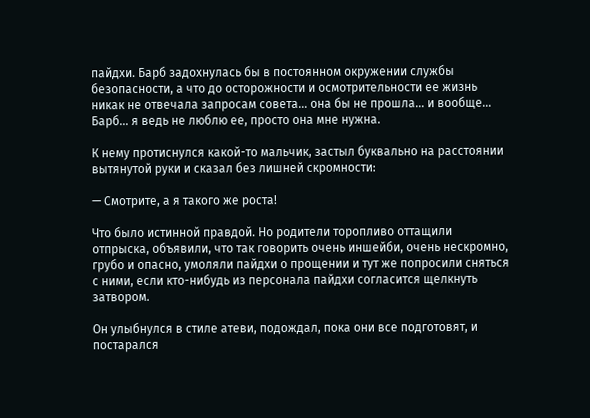пайдхи. Барб задохнулась бы в постоянном окружении службы безопасности, а что до осторожности и осмотрительности ее жизнь никак не отвечала запросам совета… она бы не прошла… и вообще… Барб… я ведь не люблю ее, просто она мне нужна.

К нему протиснулся какой-то мальчик, застыл буквально на расстоянии вытянутой руки и сказал без лишней скромности:

— Смотрите, а я такого же роста!

Что было истинной правдой. Но родители торопливо оттащили отпрыска, объявили, что так говорить очень иншейби, очень нескромно, грубо и опасно, умоляли пайдхи о прощении и тут же попросили сняться с ними, если кто-нибудь из персонала пайдхи согласится щелкнуть затвором.

Он улыбнулся в стиле атеви, подождал, пока они все подготовят, и постарался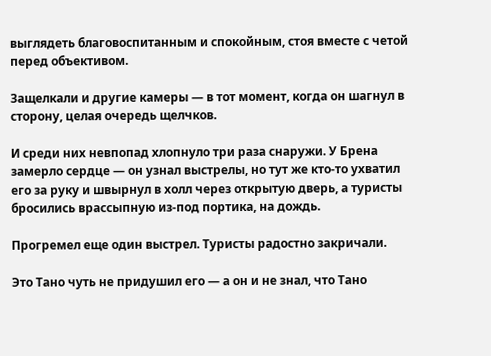выглядеть благовоспитанным и спокойным, стоя вместе с четой перед объективом.

Защелкали и другие камеры — в тот момент, когда он шагнул в сторону, целая очередь щелчков.

И среди них невпопад хлопнуло три раза снаружи. У Брена замерло сердце — он узнал выстрелы, но тут же кто-то ухватил его за руку и швырнул в холл через открытую дверь, а туристы бросились врассыпную из-под портика, на дождь.

Прогремел еще один выстрел. Туристы радостно закричали.

Это Тано чуть не придушил его — а он и не знал, что Тано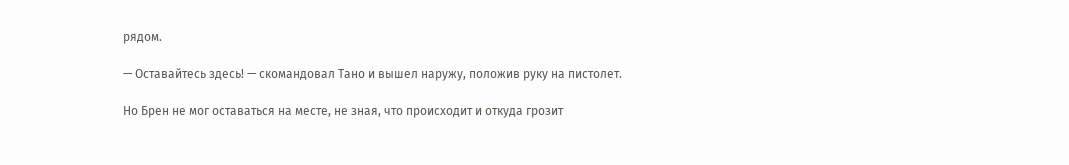рядом.

— Оставайтесь здесь! — скомандовал Тано и вышел наружу, положив руку на пистолет.

Но Брен не мог оставаться на месте, не зная, что происходит и откуда грозит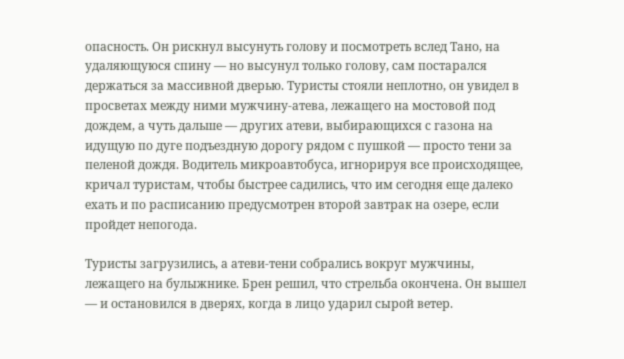опасность. Он рискнул высунуть голову и посмотреть вслед Тано, на удаляющуюся спину — но высунул только голову, сам постарался держаться за массивной дверью. Туристы стояли неплотно, он увидел в просветах между ними мужчину-атева, лежащего на мостовой под дождем, а чуть дальше — других атеви, выбирающихся с газона на идущую по дуге подъездную дорогу рядом с пушкой — просто тени за пеленой дождя. Водитель микроавтобуса, игнорируя все происходящее, кричал туристам, чтобы быстрее садились, что им сегодня еще далеко ехать и по расписанию предусмотрен второй завтрак на озере, если пройдет непогода.

Туристы загрузились, а атеви-тени собрались вокруг мужчины, лежащего на булыжнике. Брен решил, что стрельба окончена. Он вышел — и остановился в дверях, когда в лицо ударил сырой ветер.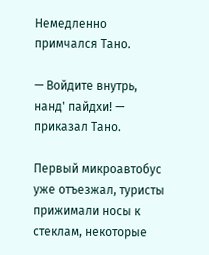Немедленно примчался Тано.

— Войдите внутрь, нанд' пайдхи! — приказал Тано.

Первый микроавтобус уже отъезжал, туристы прижимали носы к стеклам, некоторые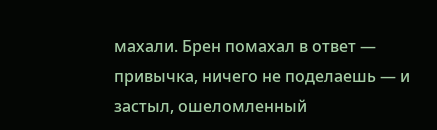махали. Брен помахал в ответ — привычка, ничего не поделаешь — и застыл, ошеломленный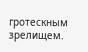гротескным зрелищем.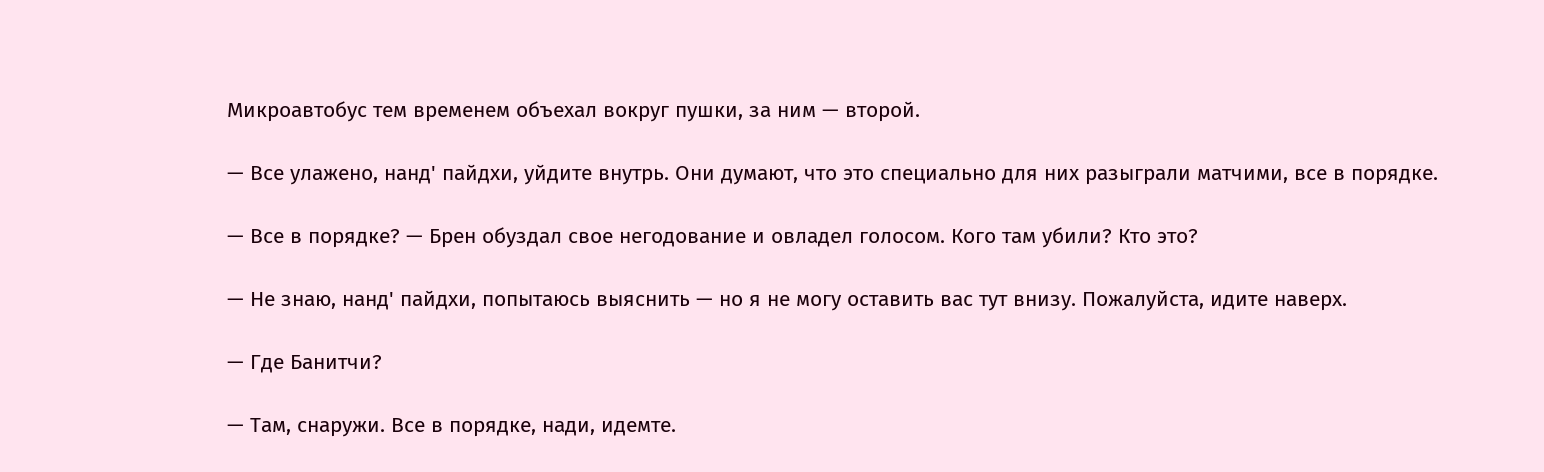Микроавтобус тем временем объехал вокруг пушки, за ним — второй.

— Все улажено, нанд' пайдхи, уйдите внутрь. Они думают, что это специально для них разыграли матчими, все в порядке.

— Все в порядке? — Брен обуздал свое негодование и овладел голосом. Кого там убили? Кто это?

— Не знаю, нанд' пайдхи, попытаюсь выяснить — но я не могу оставить вас тут внизу. Пожалуйста, идите наверх.

— Где Банитчи?

— Там, снаружи. Все в порядке, нади, идемте.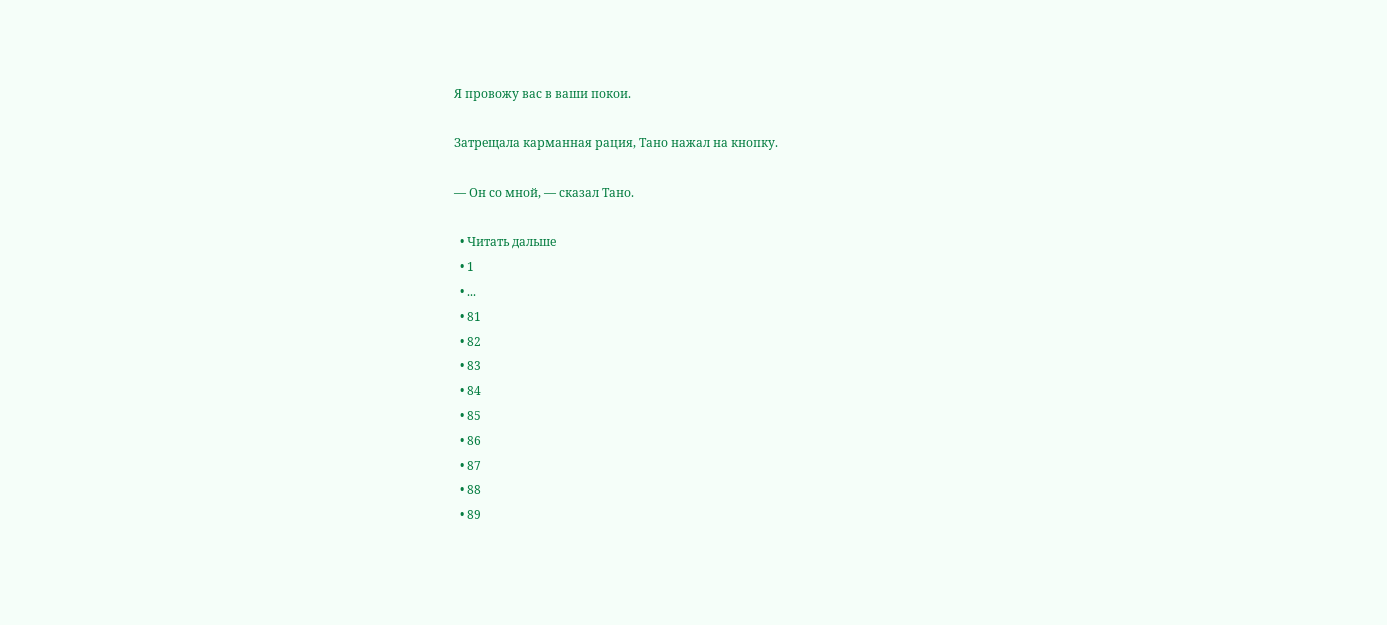Я провожу вас в ваши покои.

Затрещала карманная рация, Тано нажал на кнопку.

— Он со мной, — сказал Тано.

  • Читать дальше
  • 1
  • ...
  • 81
  • 82
  • 83
  • 84
  • 85
  • 86
  • 87
  • 88
  • 89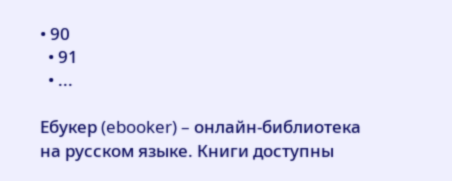• 90
  • 91
  • ...

Ебукер (ebooker) – онлайн-библиотека на русском языке. Книги доступны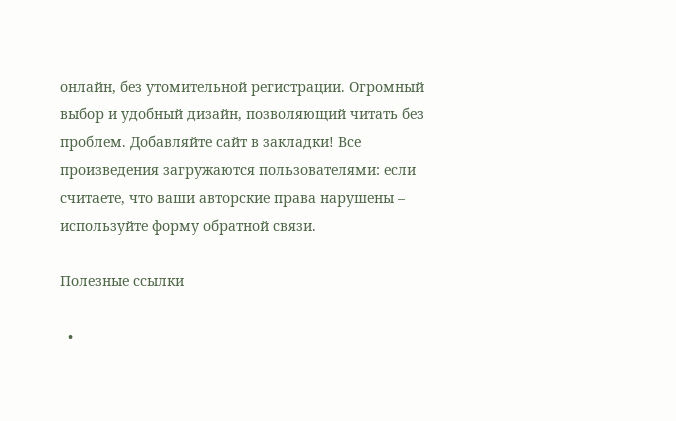онлайн, без утомительной регистрации. Огромный выбор и удобный дизайн, позволяющий читать без проблем. Добавляйте сайт в закладки! Все произведения загружаются пользователями: если считаете, что ваши авторские права нарушены – используйте форму обратной связи.

Полезные ссылки

  •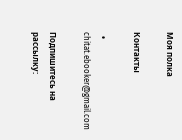Моя полка

Контакты

  • chitat.ebooker@gmail.com

Подпишитесь на рассылку: